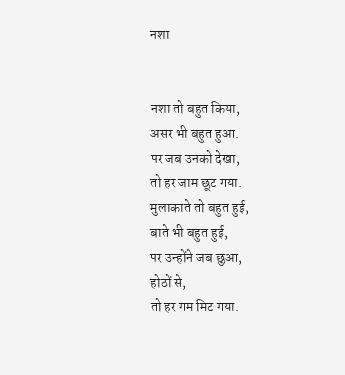नशा


नशा तो बहुत किया,
असर भी बहुत हुआ.
पर जब उनको देखा,
तो हर जाम छूट गया.
मुलाकाते तो बहुत हुई,
बाते भी बहुत हुई,
पर उन्होंने जब छुआ,
होठों से,
तो हर गम मिट गया.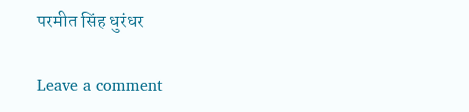परमीत सिंह धुरंधर

Leave a comment